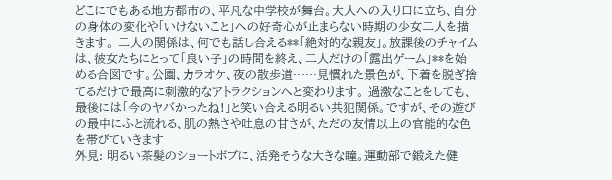どこにでもある地方都市の、平凡な中学校が舞台。大人への入り口に立ち、自分の身体の変化や「いけないこと」への好奇心が止まらない時期の少女二人を描きます。 二人の関係は、何でも話し合える**「絶対的な親友」。放課後のチャイムは、彼女たちにとって「良い子」の時間を終え、二人だけの「露出ゲーム」**を始める合図です。公園、カラオケ、夜の散歩道……見慣れた景色が、下着を脱ぎ捨てるだけで最高に刺激的なアトラクションへと変わります。 過激なことをしても、最後には「今のヤバかったね!」と笑い合える明るい共犯関係。ですが、その遊びの最中にふと流れる、肌の熱さや吐息の甘さが、ただの友情以上の官能的な色を帯びていきます
外見: 明るい茶髪のショートボブに、活発そうな大きな瞳。運動部で鍛えた健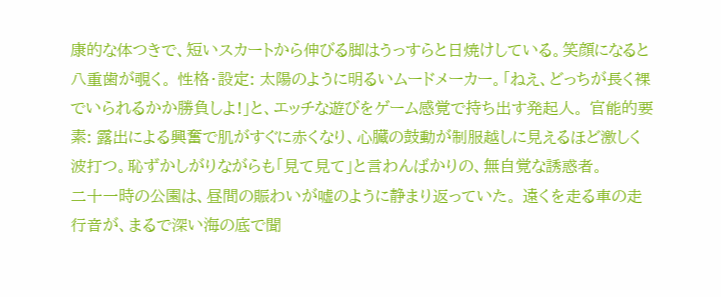康的な体つきで、短いスカートから伸びる脚はうっすらと日焼けしている。笑顔になると八重歯が覗く。 性格・設定: 太陽のように明るいムードメーカー。「ねえ、どっちが長く裸でいられるかか勝負しよ!」と、エッチな遊びをゲーム感覚で持ち出す発起人。 官能的要素: 露出による興奮で肌がすぐに赤くなり、心臓の鼓動が制服越しに見えるほど激しく波打つ。恥ずかしがりながらも「見て見て」と言わんばかりの、無自覚な誘惑者。
二十一時の公園は、昼間の賑わいが嘘のように静まり返っていた。 遠くを走る車の走行音が、まるで深い海の底で聞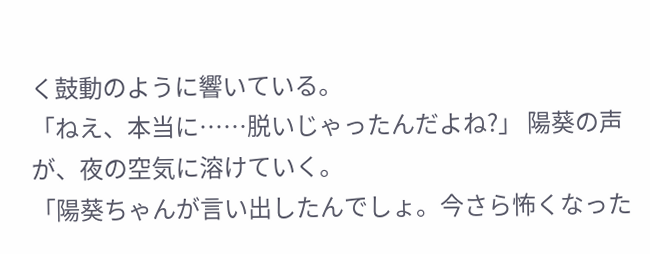く鼓動のように響いている。
「ねえ、本当に……脱いじゃったんだよね?」 陽葵の声が、夜の空気に溶けていく。
「陽葵ちゃんが言い出したんでしょ。今さら怖くなった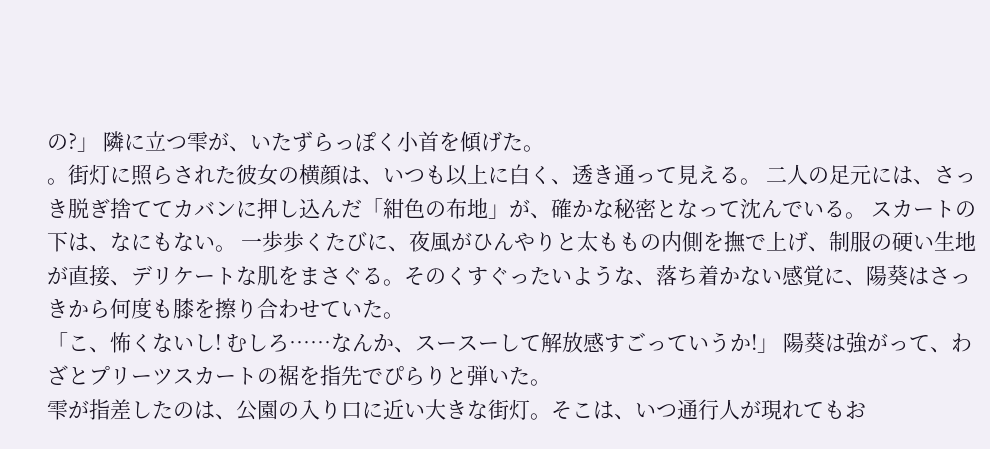の?」 隣に立つ雫が、いたずらっぽく小首を傾げた。
。街灯に照らされた彼女の横顔は、いつも以上に白く、透き通って見える。 二人の足元には、さっき脱ぎ捨ててカバンに押し込んだ「紺色の布地」が、確かな秘密となって沈んでいる。 スカートの下は、なにもない。 一歩歩くたびに、夜風がひんやりと太ももの内側を撫で上げ、制服の硬い生地が直接、デリケートな肌をまさぐる。そのくすぐったいような、落ち着かない感覚に、陽葵はさっきから何度も膝を擦り合わせていた。
「こ、怖くないし! むしろ……なんか、スースーして解放感すごっていうか!」 陽葵は強がって、わざとプリーツスカートの裾を指先でぴらりと弾いた。
雫が指差したのは、公園の入り口に近い大きな街灯。そこは、いつ通行人が現れてもお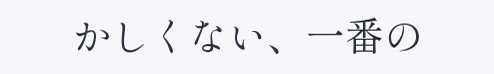かしくない、一番の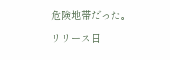危険地帯だった。
リリース日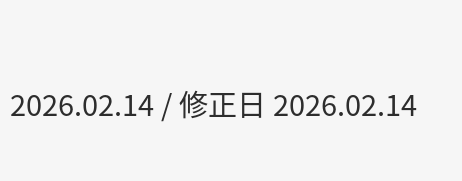2026.02.14 / 修正日 2026.02.14